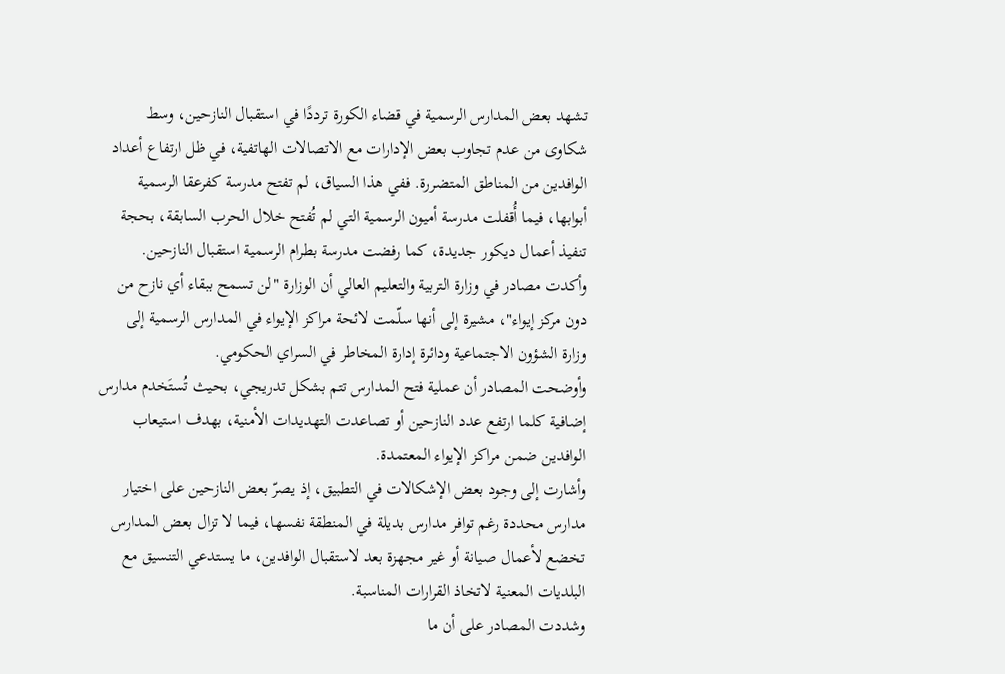تشهد بعض المدارس الرسمية في قضاء الكورة ترددًا في استقبال النازحين، وسط شكاوى من عدم تجاوب بعض الإدارات مع الاتصالات الهاتفية، في ظل ارتفاع أعداد الوافدين من المناطق المتضررة. ففي هذا السياق، لم تفتح مدرسة كفرعقا الرسمية أبوابها، فيما أُقفلت مدرسة أميون الرسمية التي لم تُفتح خلال الحرب السابقة، بحجة تنفيذ أعمال ديكور جديدة، كما رفضت مدرسة بطرام الرسمية استقبال النازحين.
وأكدت مصادر في وزارة التربية والتعليم العالي أن الوزارة "لن تسمح ببقاء أي نازح من دون مركز إيواء"، مشيرة إلى أنها سلّمت لائحة مراكز الإيواء في المدارس الرسمية إلى وزارة الشؤون الاجتماعية ودائرة إدارة المخاطر في السراي الحكومي.
وأوضحت المصادر أن عملية فتح المدارس تتم بشكل تدريجي، بحيث تُستَخدم مدارس إضافية كلما ارتفع عدد النازحين أو تصاعدت التهديدات الأمنية، بهدف استيعاب الوافدين ضمن مراكز الإيواء المعتمدة.
وأشارت إلى وجود بعض الإشكالات في التطبيق، إذ يصرّ بعض النازحين على اختيار مدارس محددة رغم توافر مدارس بديلة في المنطقة نفسها، فيما لا تزال بعض المدارس تخضع لأعمال صيانة أو غير مجهزة بعد لاستقبال الوافدين، ما يستدعي التنسيق مع البلديات المعنية لاتخاذ القرارات المناسبة.
وشددت المصادر على أن ما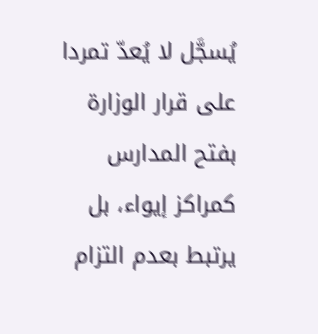يُسجَّل لا يُعدّ تمردا على قرار الوزارة بفتح المدارس كمراكز إيواء، بل يرتبط بعدم التزام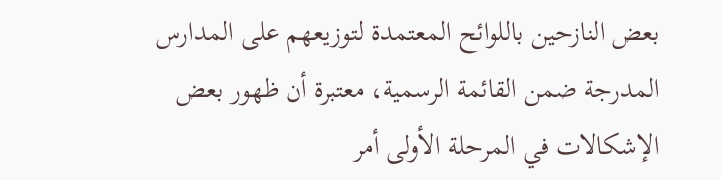بعض النازحين باللوائح المعتمدة لتوزيعهم على المدارس المدرجة ضمن القائمة الرسمية، معتبرة أن ظهور بعض الإشكالات في المرحلة الأولى أمر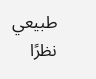طبيعي نظرًا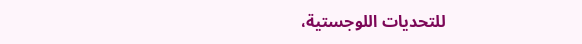للتحديات اللوجستية،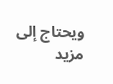ويحتاج إلى مزيد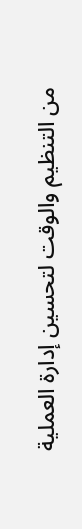من التنظيم والوقت لتحسين إدارة العملية